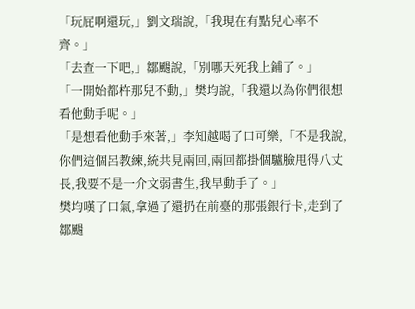「玩屁啊還玩,」劉文瑞說,「我現在有點兒心率不齊。」
「去查一下吧,」鄒颺說,「別哪天死我上鋪了。」
「一開始都杵那兒不動,」樊均說,「我還以為你們很想看他動手呢。」
「是想看他動手來著,」李知越喝了口可樂,「不是我說,你們這個呂教練,統共見兩回,兩回都掛個驢臉甩得八丈長,我要不是一介文弱書生,我早動手了。」
樊均嘆了口氣,拿過了還扔在前臺的那張銀行卡,走到了鄒颺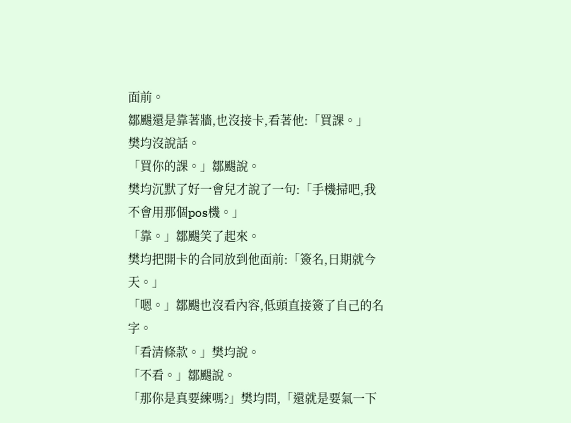面前。
鄒颺還是靠著牆,也沒接卡,看著他:「買課。」
樊均沒說話。
「買你的課。」鄒颺說。
樊均沉默了好一會兒才說了一句:「手機掃吧,我不會用那個pos機。」
「靠。」鄒颺笑了起來。
樊均把開卡的合同放到他面前:「簽名,日期就今天。」
「嗯。」鄒颺也沒看內容,低頭直接簽了自己的名字。
「看清條款。」樊均說。
「不看。」鄒颺說。
「那你是真要練嗎?」樊均問,「還就是要氣一下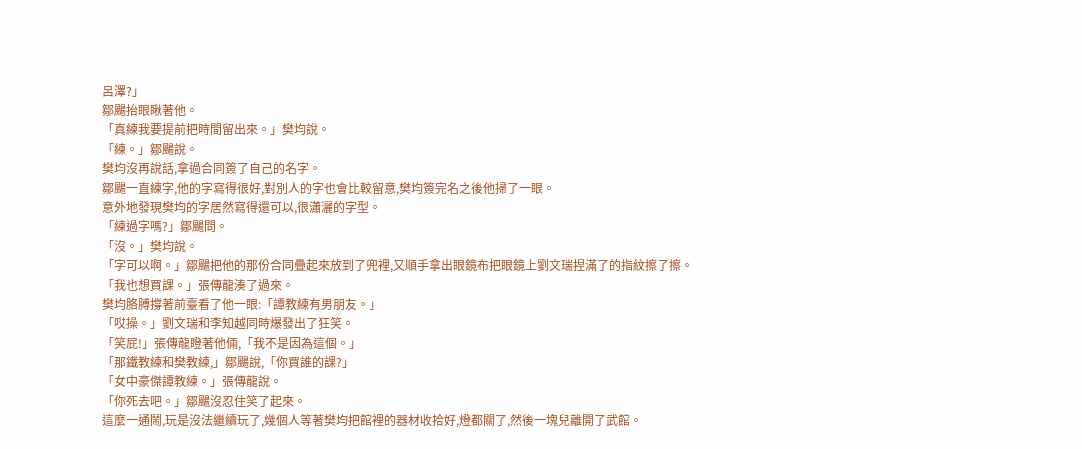呂澤?」
鄒颺抬眼瞅著他。
「真練我要提前把時間留出來。」樊均說。
「練。」鄒颺說。
樊均沒再說話,拿過合同簽了自己的名字。
鄒颺一直練字,他的字寫得很好,對別人的字也會比較留意,樊均簽完名之後他掃了一眼。
意外地發現樊均的字居然寫得還可以,很瀟灑的字型。
「練過字嗎?」鄒颺問。
「沒。」樊均說。
「字可以啊。」鄒颺把他的那份合同疊起來放到了兜裡,又順手拿出眼鏡布把眼鏡上劉文瑞捏滿了的指紋擦了擦。
「我也想買課。」張傳龍湊了過來。
樊均胳膊撐著前臺看了他一眼:「譚教練有男朋友。」
「哎操。」劉文瑞和李知越同時爆發出了狂笑。
「笑屁!」張傳龍瞪著他倆,「我不是因為這個。」
「那鐵教練和樊教練,」鄒颺說,「你買誰的課?」
「女中豪傑譚教練。」張傳龍說。
「你死去吧。」鄒颺沒忍住笑了起來。
這麼一通鬧,玩是沒法繼續玩了,幾個人等著樊均把館裡的器材收拾好,燈都關了,然後一塊兒離開了武館。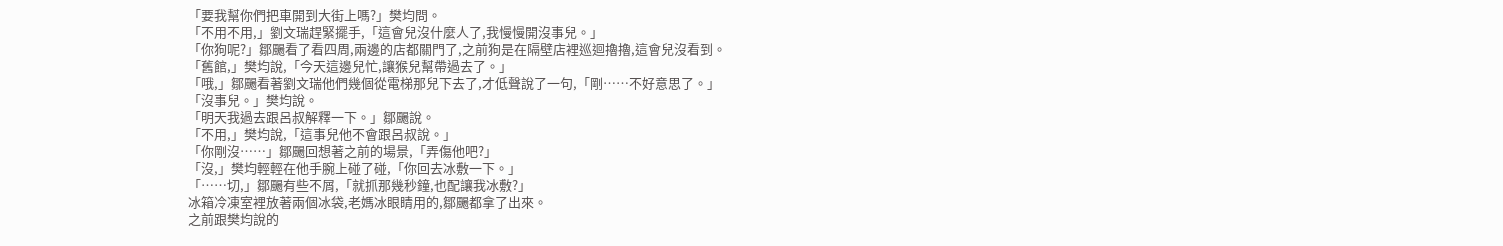「要我幫你們把車開到大街上嗎?」樊均問。
「不用不用,」劉文瑞趕緊擺手,「這會兒沒什麼人了,我慢慢開沒事兒。」
「你狗呢?」鄒颺看了看四周,兩邊的店都關門了,之前狗是在隔壁店裡巡迴擼擼,這會兒沒看到。
「舊館,」樊均說,「今天這邊兒忙,讓猴兒幫帶過去了。」
「哦,」鄒颺看著劉文瑞他們幾個從電梯那兒下去了,才低聲說了一句,「剛……不好意思了。」
「沒事兒。」樊均說。
「明天我過去跟呂叔解釋一下。」鄒颺說。
「不用,」樊均說,「這事兒他不會跟呂叔說。」
「你剛沒……」鄒颺回想著之前的場景,「弄傷他吧?」
「沒,」樊均輕輕在他手腕上碰了碰,「你回去冰敷一下。」
「……切,」鄒颺有些不屑,「就抓那幾秒鐘,也配讓我冰敷?」
冰箱冷凍室裡放著兩個冰袋,老媽冰眼睛用的,鄒颺都拿了出來。
之前跟樊均說的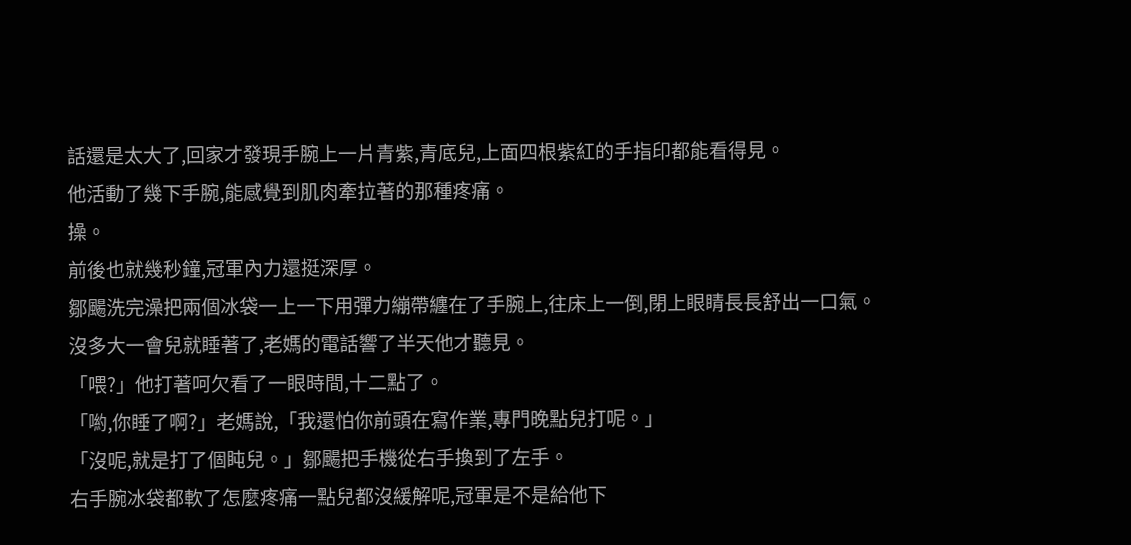話還是太大了,回家才發現手腕上一片青紫,青底兒,上面四根紫紅的手指印都能看得見。
他活動了幾下手腕,能感覺到肌肉牽拉著的那種疼痛。
操。
前後也就幾秒鐘,冠軍內力還挺深厚。
鄒颺洗完澡把兩個冰袋一上一下用彈力繃帶纏在了手腕上,往床上一倒,閉上眼睛長長舒出一口氣。
沒多大一會兒就睡著了,老媽的電話響了半天他才聽見。
「喂?」他打著呵欠看了一眼時間,十二點了。
「喲,你睡了啊?」老媽說,「我還怕你前頭在寫作業,專門晚點兒打呢。」
「沒呢,就是打了個盹兒。」鄒颺把手機從右手換到了左手。
右手腕冰袋都軟了怎麼疼痛一點兒都沒緩解呢,冠軍是不是給他下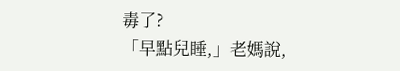毒了?
「早點兒睡,」老媽說,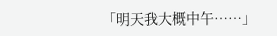「明天我大概中午……」